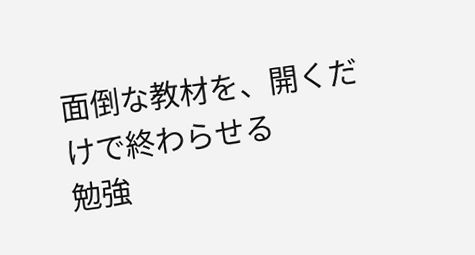面倒な教材を、開くだけで終わらせる
勉強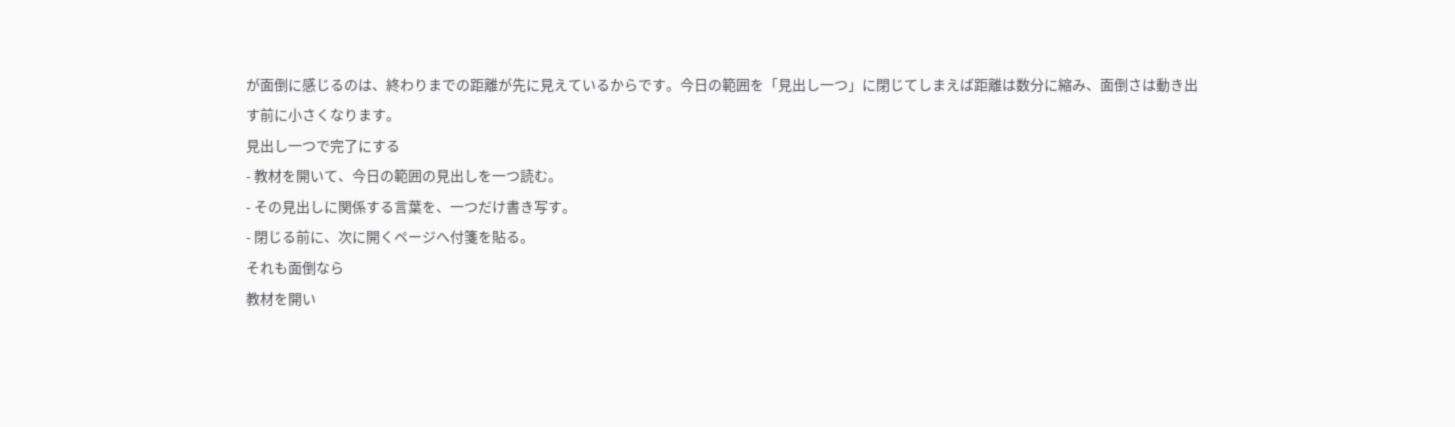が面倒に感じるのは、終わりまでの距離が先に見えているからです。今日の範囲を「見出し一つ」に閉じてしまえば距離は数分に縮み、面倒さは動き出す前に小さくなります。
見出し一つで完了にする
- 教材を開いて、今日の範囲の見出しを一つ読む。
- その見出しに関係する言葉を、一つだけ書き写す。
- 閉じる前に、次に開くページへ付箋を貼る。
それも面倒なら
教材を開い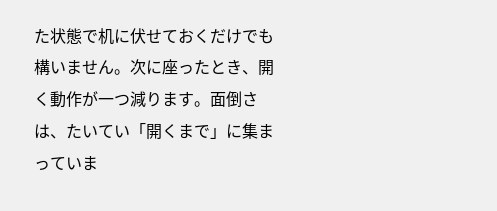た状態で机に伏せておくだけでも構いません。次に座ったとき、開く動作が一つ減ります。面倒さは、たいてい「開くまで」に集まっていま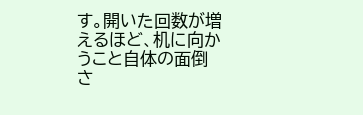す。開いた回数が増えるほど、机に向かうこと自体の面倒さ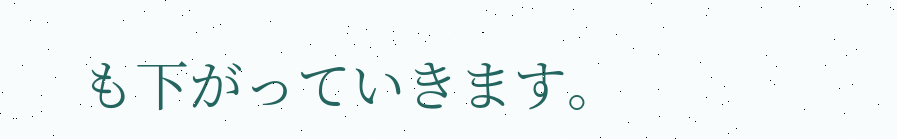も下がっていきます。